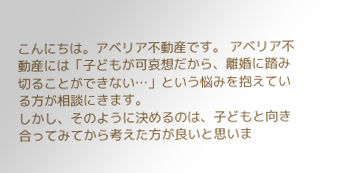こんにちは。アベリア不動産です。 アベリア不動産には「子どもが可哀想だから、離婚に踏み切ることができない…」という悩みを抱えている方が相談にきます。
しかし、そのように決めるのは、子どもと向き合ってみてから考えた方が良いと思いま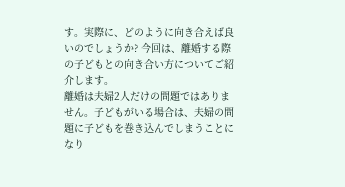す。実際に、どのように向き合えば良いのでしょうか? 今回は、離婚する際の子どもとの向き合い方についてご紹介します。
離婚は夫婦2人だけの問題ではありません。子どもがいる場合は、夫婦の問題に子どもを巻き込んでしまうことになり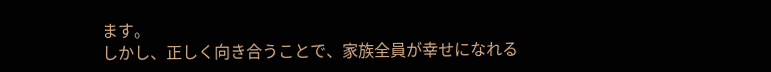ます。
しかし、正しく向き合うことで、家族全員が幸せになれる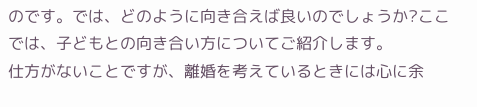のです。では、どのように向き合えば良いのでしょうか?ここでは、子どもとの向き合い方についてご紹介します。
仕方がないことですが、離婚を考えているときには心に余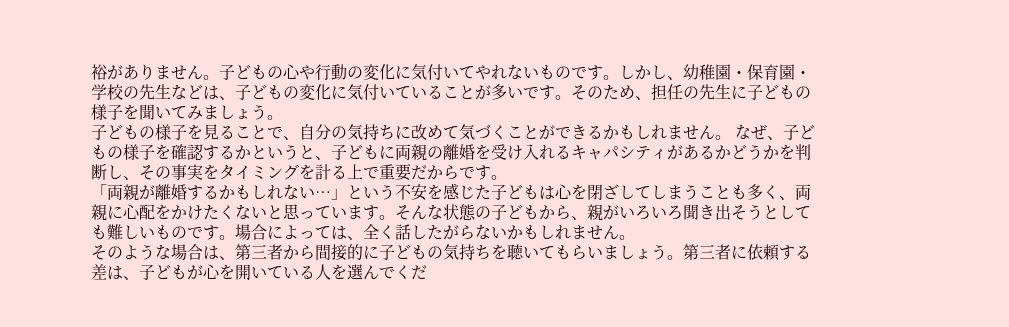裕がありません。子どもの心や行動の変化に気付いてやれないものです。しかし、幼稚園・保育園・学校の先生などは、子どもの変化に気付いていることが多いです。そのため、担任の先生に子どもの様子を聞いてみましょう。
子どもの様子を見ることで、自分の気持ちに改めて気づくことができるかもしれません。 なぜ、子どもの様子を確認するかというと、子どもに両親の離婚を受け入れるキャパシティがあるかどうかを判断し、その事実をタイミングを計る上で重要だからです。
「両親が離婚するかもしれない…」という不安を感じた子どもは心を閉ざしてしまうことも多く、両親に心配をかけたくないと思っています。そんな状態の子どもから、親がいろいろ聞き出そうとしても難しいものです。場合によっては、全く話したがらないかもしれません。
そのような場合は、第三者から間接的に子どもの気持ちを聴いてもらいましょう。第三者に依頼する差は、子どもが心を開いている人を選んでくだ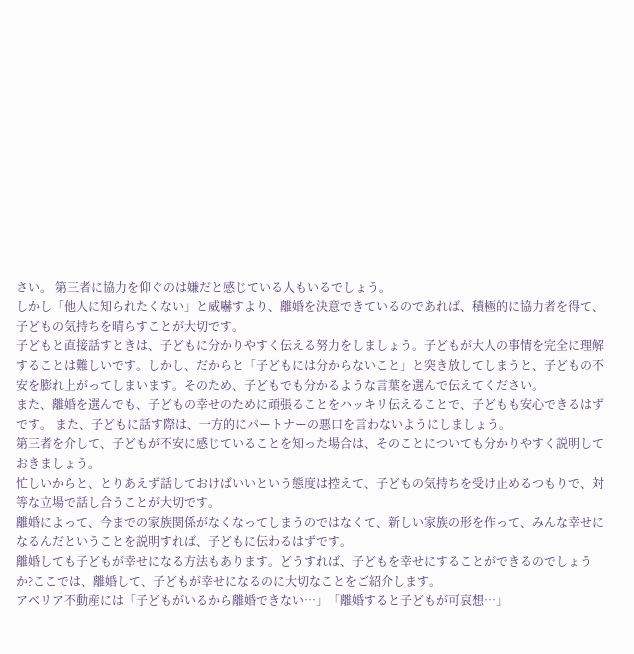さい。 第三者に協力を仰ぐのは嫌だと感じている人もいるでしょう。
しかし「他人に知られたくない」と威嚇すより、離婚を決意できているのであれば、積極的に協力者を得て、子どもの気持ちを晴らすことが大切です。
子どもと直接話すときは、子どもに分かりやすく伝える努力をしましょう。子どもが大人の事情を完全に理解することは難しいです。しかし、だからと「子どもには分からないこと」と突き放してしまうと、子どもの不安を膨れ上がってしまいます。そのため、子どもでも分かるような言葉を選んで伝えてください。
また、離婚を選んでも、子どもの幸せのために頑張ることをハッキリ伝えることで、子どもも安心できるはずです。 また、子どもに話す際は、一方的にパートナーの悪口を言わないようにしましょう。
第三者を介して、子どもが不安に感じていることを知った場合は、そのことについても分かりやすく説明しておきましょう。
忙しいからと、とりあえず話しておけばいいという態度は控えて、子どもの気持ちを受け止めるつもりで、対等な立場で話し合うことが大切です。
離婚によって、今までの家族関係がなくなってしまうのではなくて、新しい家族の形を作って、みんな幸せになるんだということを説明すれば、子どもに伝わるはずです。
離婚しても子どもが幸せになる方法もあります。どうすれば、子どもを幸せにすることができるのでしょうか?ここでは、離婚して、子どもが幸せになるのに大切なことをご紹介します。
アベリア不動産には「子どもがいるから離婚できない…」「離婚すると子どもが可哀想…」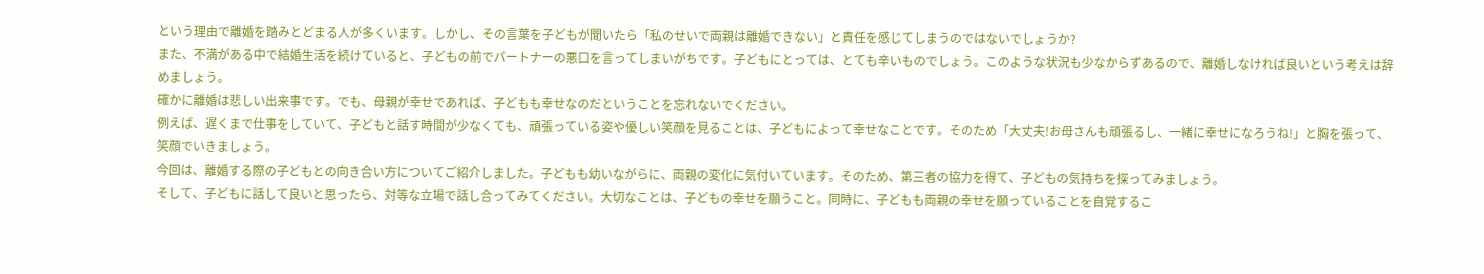という理由で離婚を踏みとどまる人が多くいます。しかし、その言葉を子どもが聞いたら「私のせいで両親は離婚できない」と責任を感じてしまうのではないでしょうか?
また、不満がある中で結婚生活を続けていると、子どもの前でパートナーの悪口を言ってしまいがちです。子どもにとっては、とても辛いものでしょう。このような状況も少なからずあるので、離婚しなければ良いという考えは辞めましょう。
確かに離婚は悲しい出来事です。でも、母親が幸せであれば、子どもも幸せなのだということを忘れないでください。
例えば、遅くまで仕事をしていて、子どもと話す時間が少なくても、頑張っている姿や優しい笑顔を見ることは、子どもによって幸せなことです。そのため「大丈夫!お母さんも頑張るし、一緒に幸せになろうね!」と胸を張って、笑顔でいきましょう。
今回は、離婚する際の子どもとの向き合い方についてご紹介しました。子どもも幼いながらに、両親の変化に気付いています。そのため、第三者の協力を得て、子どもの気持ちを探ってみましょう。
そして、子どもに話して良いと思ったら、対等な立場で話し合ってみてください。大切なことは、子どもの幸せを願うこと。同時に、子どもも両親の幸せを願っていることを自覚するこ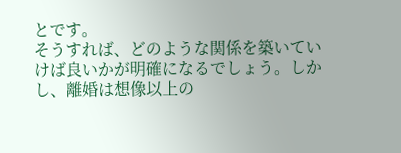とです。
そうすれば、どのような関係を築いていけば良いかが明確になるでしょう。しかし、離婚は想像以上の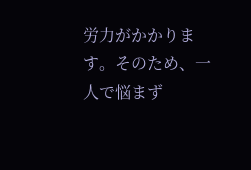労力がかかります。そのため、一人で悩まず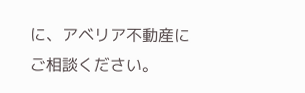に、アベリア不動産にご相談ください。